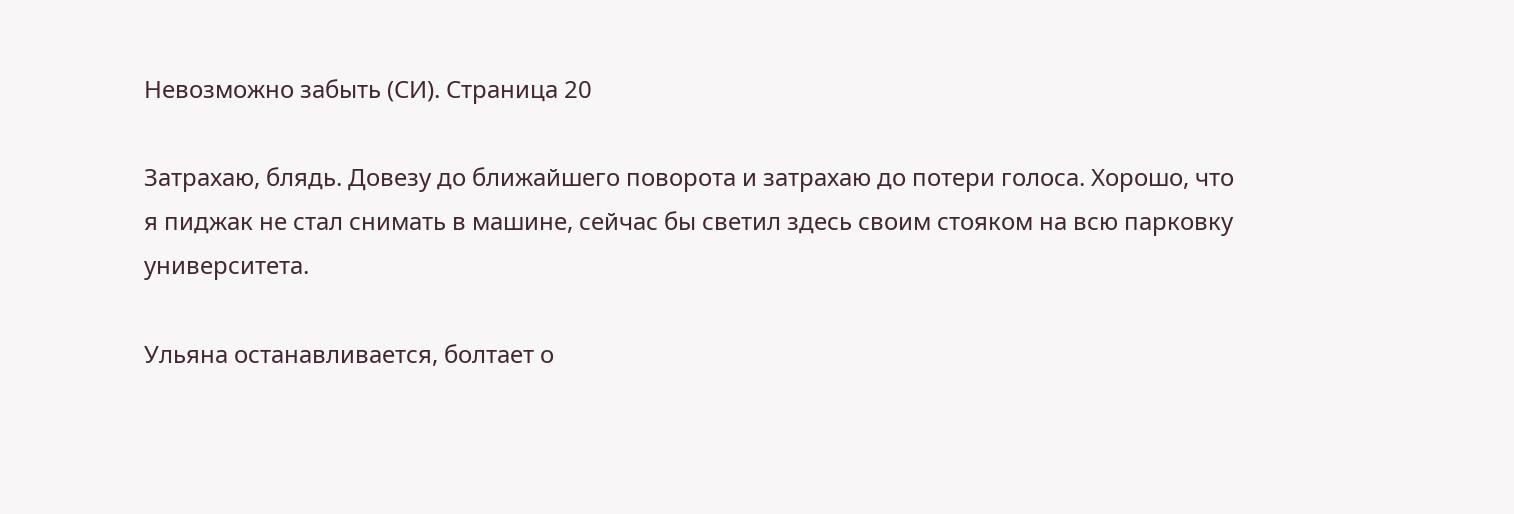Невозможно забыть (СИ). Страница 20

Затрахаю, блядь. Довезу до ближайшего поворота и затрахаю до потери голоса. Хорошо, что я пиджак не стал снимать в машине, сейчас бы светил здесь своим стояком на всю парковку университета.

Ульяна останавливается, болтает о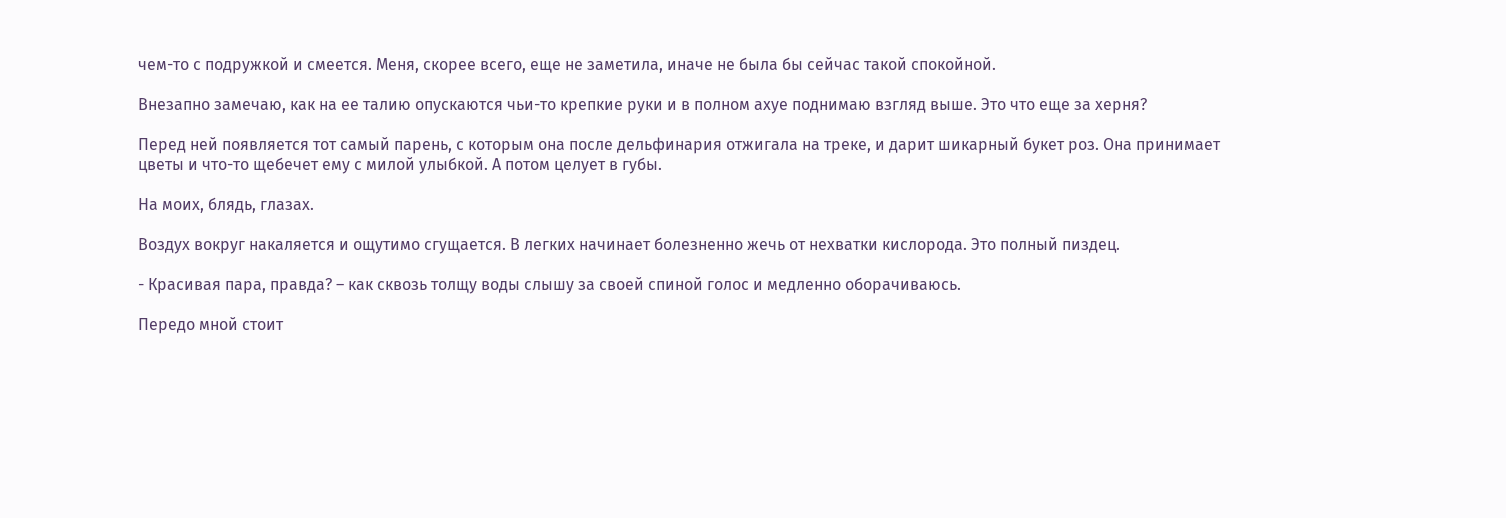чем-то с подружкой и смеется. Меня, скорее всего, еще не заметила, иначе не была бы сейчас такой спокойной.

Внезапно замечаю, как на ее талию опускаются чьи-то крепкие руки и в полном ахуе поднимаю взгляд выше. Это что еще за херня?

Перед ней появляется тот самый парень, с которым она после дельфинария отжигала на треке, и дарит шикарный букет роз. Она принимает цветы и что-то щебечет ему с милой улыбкой. А потом целует в губы.

На моих, блядь, глазах.

Воздух вокруг накаляется и ощутимо сгущается. В легких начинает болезненно жечь от нехватки кислорода. Это полный пиздец.

- Красивая пара, правда? – как сквозь толщу воды слышу за своей спиной голос и медленно оборачиваюсь.

Передо мной стоит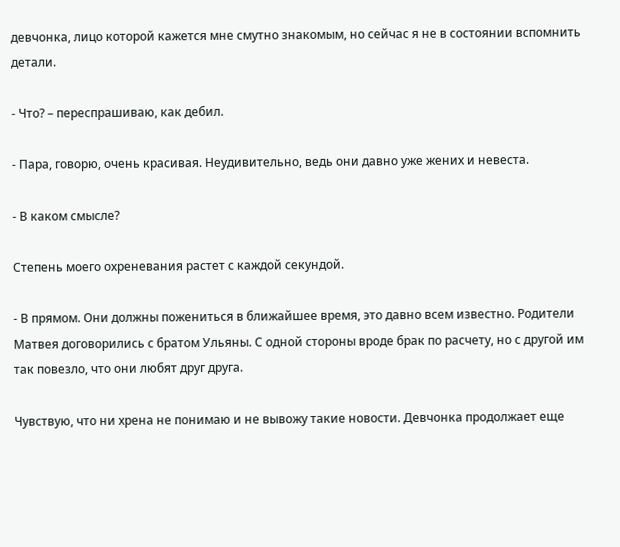девчонка, лицо которой кажется мне смутно знакомым, но сейчас я не в состоянии вспомнить детали.

- Что? – переспрашиваю, как дебил.

- Пара, говорю, очень красивая. Неудивительно, ведь они давно уже жених и невеста.

- В каком смысле?

Степень моего охреневания растет с каждой секундой.

- В прямом. Они должны пожениться в ближайшее время, это давно всем известно. Родители Матвея договорились с братом Ульяны. С одной стороны вроде брак по расчету, но с другой им так повезло, что они любят друг друга.

Чувствую, что ни хрена не понимаю и не вывожу такие новости. Девчонка продолжает еще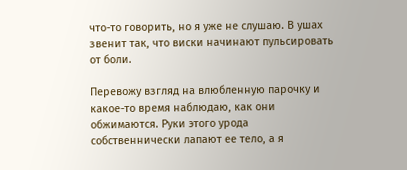что-то говорить, но я уже не слушаю. В ушах звенит так, что виски начинают пульсировать от боли.

Перевожу взгляд на влюбленную парочку и какое-то время наблюдаю, как они обжимаются. Руки этого урода собственнически лапают ее тело, а я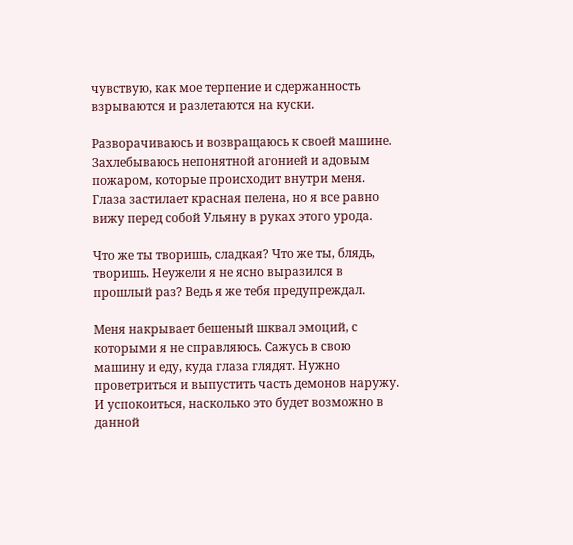чувствую, как мое терпение и сдержанность взрываются и разлетаются на куски.

Разворачиваюсь и возвращаюсь к своей машине. Захлебываюсь непонятной агонией и адовым пожаром, которые происходит внутри меня. Глаза застилает красная пелена, но я все равно вижу перед собой Ульяну в руках этого урода.

Что же ты творишь, сладкая? Что же ты, блядь, творишь. Неужели я не ясно выразился в прошлый раз? Ведь я же тебя предупреждал.

Меня накрывает бешеный шквал эмоций, с которыми я не справляюсь. Сажусь в свою машину и еду, куда глаза глядят. Нужно проветриться и выпустить часть демонов наружу. И успокоиться, насколько это будет возможно в данной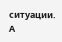ситуации. А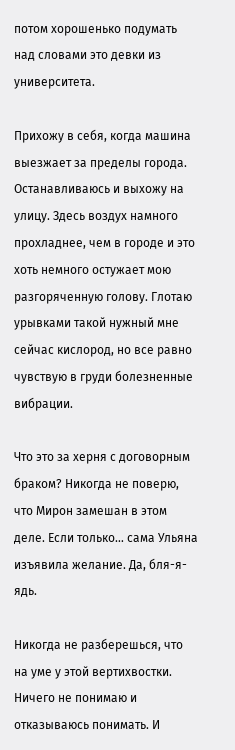потом хорошенько подумать над словами это девки из университета.

Прихожу в себя, когда машина выезжает за пределы города. Останавливаюсь и выхожу на улицу. Здесь воздух намного прохладнее, чем в городе и это хоть немного остужает мою разгоряченную голову. Глотаю урывками такой нужный мне сейчас кислород, но все равно чувствую в груди болезненные вибрации.

Что это за херня с договорным браком? Никогда не поверю, что Мирон замешан в этом деле. Если только… сама Ульяна изъявила желание. Да, бля-я-ядь.

Никогда не разберешься, что на уме у этой вертихвостки. Ничего не понимаю и отказываюсь понимать. И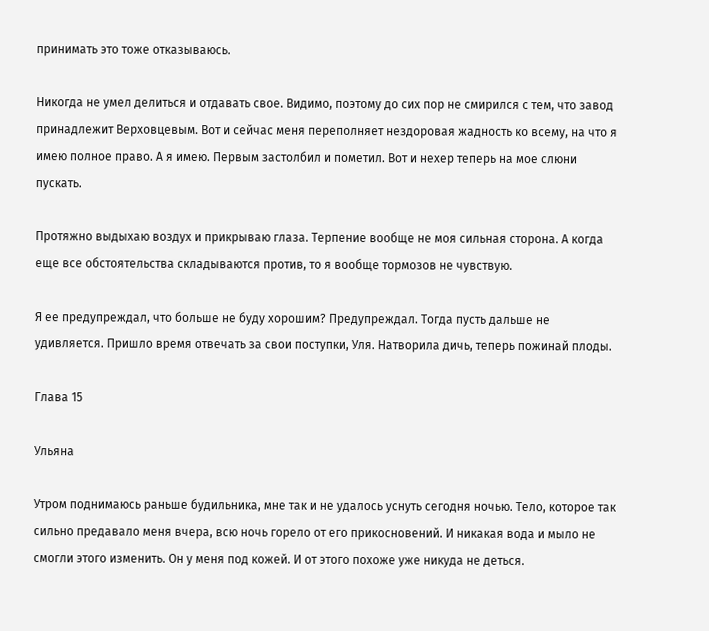принимать это тоже отказываюсь.

Никогда не умел делиться и отдавать свое. Видимо, поэтому до сих пор не смирился с тем, что завод принадлежит Верховцевым. Вот и сейчас меня переполняет нездоровая жадность ко всему, на что я имею полное право. А я имею. Первым застолбил и пометил. Вот и нехер теперь на мое слюни пускать.

Протяжно выдыхаю воздух и прикрываю глаза. Терпение вообще не моя сильная сторона. А когда еще все обстоятельства складываются против, то я вообще тормозов не чувствую.

Я ее предупреждал, что больше не буду хорошим? Предупреждал. Тогда пусть дальше не удивляется. Пришло время отвечать за свои поступки, Уля. Натворила дичь, теперь пожинай плоды.

Глава 15

Ульяна

Утром поднимаюсь раньше будильника, мне так и не удалось уснуть сегодня ночью. Тело, которое так сильно предавало меня вчера, всю ночь горело от его прикосновений. И никакая вода и мыло не смогли этого изменить. Он у меня под кожей. И от этого похоже уже никуда не деться.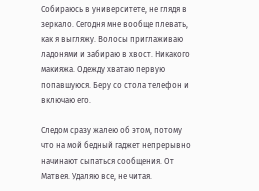Собираюсь в университете, не глядя в зеркало. Сегодня мне вообще плевать, как я выгляжу. Волосы приглаживаю ладонями и забираю в хвост. Никакого макияжа. Одежду хватаю первую попавшуюся. Беру со стола телефон и включаю его.

Следом сразу жалею об этом, потому что на мой бедный гаджет непрерывно начинают сыпаться сообщения. От Матвея. Удаляю все, не читая.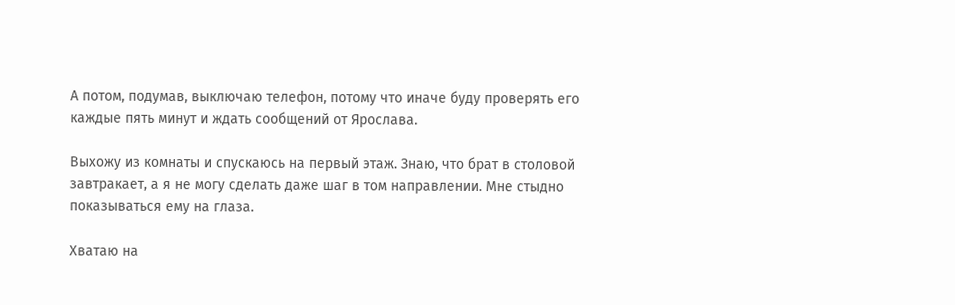А потом, подумав, выключаю телефон, потому что иначе буду проверять его каждые пять минут и ждать сообщений от Ярослава.

Выхожу из комнаты и спускаюсь на первый этаж. Знаю, что брат в столовой завтракает, а я не могу сделать даже шаг в том направлении. Мне стыдно показываться ему на глаза.

Хватаю на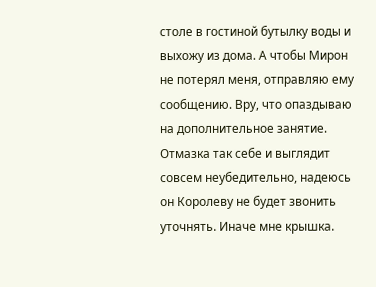столе в гостиной бутылку воды и выхожу из дома. А чтобы Мирон не потерял меня, отправляю ему сообщению. Вру, что опаздываю на дополнительное занятие. Отмазка так себе и выглядит совсем неубедительно, надеюсь он Королеву не будет звонить уточнять. Иначе мне крышка.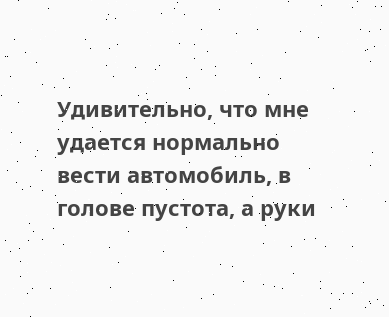Удивительно, что мне удается нормально вести автомобиль, в голове пустота, а руки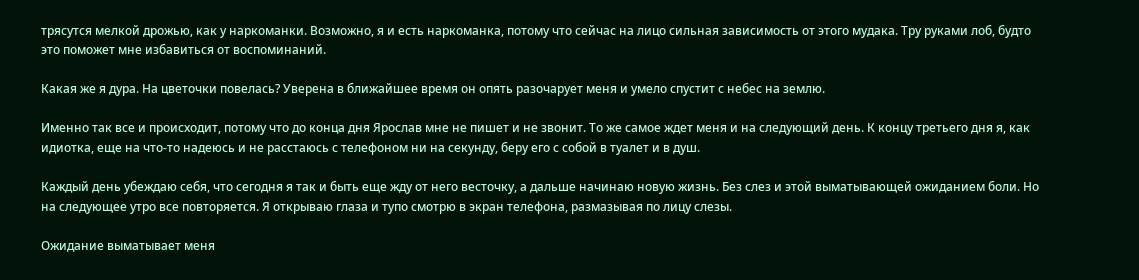трясутся мелкой дрожью, как у наркоманки. Возможно, я и есть наркоманка, потому что сейчас на лицо сильная зависимость от этого мудака. Тру руками лоб, будто это поможет мне избавиться от воспоминаний.

Какая же я дура. На цветочки повелась? Уверена в ближайшее время он опять разочарует меня и умело спустит с небес на землю.

Именно так все и происходит, потому что до конца дня Ярослав мне не пишет и не звонит. То же самое ждет меня и на следующий день. К концу третьего дня я, как идиотка, еще на что-то надеюсь и не расстаюсь с телефоном ни на секунду, беру его с собой в туалет и в душ.

Каждый день убеждаю себя, что сегодня я так и быть еще жду от него весточку, а дальше начинаю новую жизнь. Без слез и этой выматывающей ожиданием боли. Но на следующее утро все повторяется. Я открываю глаза и тупо смотрю в экран телефона, размазывая по лицу слезы.

Ожидание выматывает меня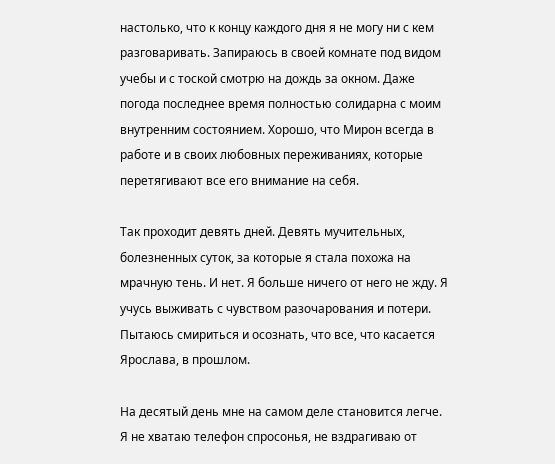настолько, что к концу каждого дня я не могу ни с кем разговаривать. Запираюсь в своей комнате под видом учебы и с тоской смотрю на дождь за окном. Даже погода последнее время полностью солидарна с моим внутренним состоянием. Хорошо, что Мирон всегда в работе и в своих любовных переживаниях, которые перетягивают все его внимание на себя.

Так проходит девять дней. Девять мучительных, болезненных суток, за которые я стала похожа на мрачную тень. И нет. Я больше ничего от него не жду. Я учусь выживать с чувством разочарования и потери. Пытаюсь смириться и осознать, что все, что касается Ярослава, в прошлом.

На десятый день мне на самом деле становится легче. Я не хватаю телефон спросонья, не вздрагиваю от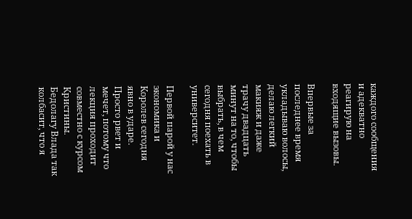каждого сообщения и адекватно реагирую на входящие вызовы.

Впервые за последнее время укладываю волосы, делаю легкий макияж и даже трачу двадцать минут на то, чтобы выбрать, в чем сегодня поехать в университет.

Первой парой у нас экономика и Королев сегодня явно в ударе. Просто рвет и мечет, потому что лекция проходит совместно с курсом Кристины. Бедолагу Влада так колбасит, что я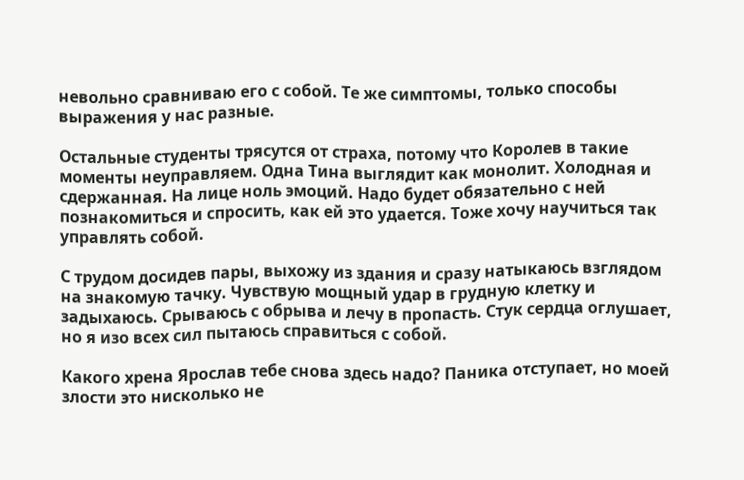невольно сравниваю его с собой. Те же симптомы, только способы выражения у нас разные.

Остальные студенты трясутся от страха, потому что Королев в такие моменты неуправляем. Одна Тина выглядит как монолит. Холодная и сдержанная. На лице ноль эмоций. Надо будет обязательно с ней познакомиться и спросить, как ей это удается. Тоже хочу научиться так управлять собой.

С трудом досидев пары, выхожу из здания и сразу натыкаюсь взглядом на знакомую тачку. Чувствую мощный удар в грудную клетку и задыхаюсь. Срываюсь с обрыва и лечу в пропасть. Стук сердца оглушает, но я изо всех сил пытаюсь справиться с собой.

Какого хрена Ярослав тебе снова здесь надо? Паника отступает, но моей злости это нисколько не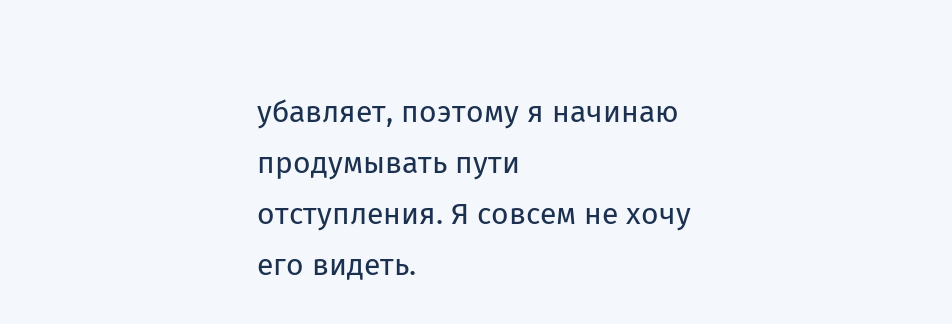убавляет, поэтому я начинаю продумывать пути отступления. Я совсем не хочу его видеть.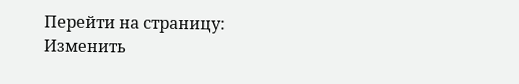Перейти на страницу:
Изменить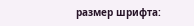размер шрифта: